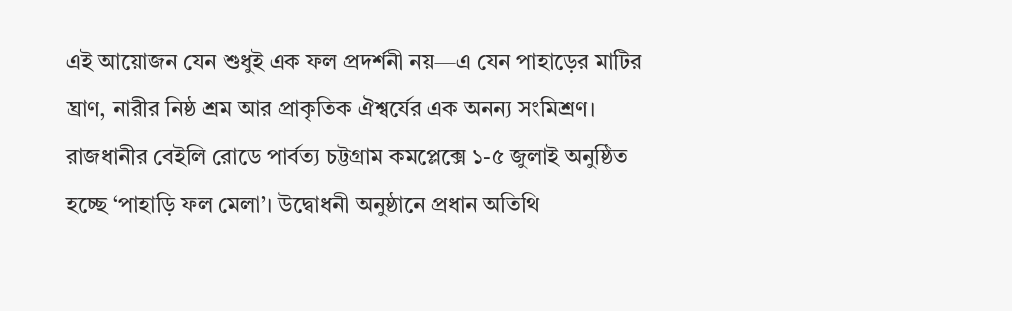এই আয়োজন যেন শুধুই এক ফল প্রদর্শনী নয়—এ যেন পাহাড়ের মাটির ঘ্রাণ, নারীর নিষ্ঠ শ্রম আর প্রাকৃতিক ঐশ্বর্যের এক অনন্য সংমিশ্রণ। রাজধানীর বেইলি রোডে পার্বত্য চট্টগ্রাম কমপ্লেক্সে ১-৫ জুলাই অনুষ্ঠিত হচ্ছে ‘পাহাড়ি ফল মেলা’। উদ্বোধনী অনুষ্ঠানে প্রধান অতিথি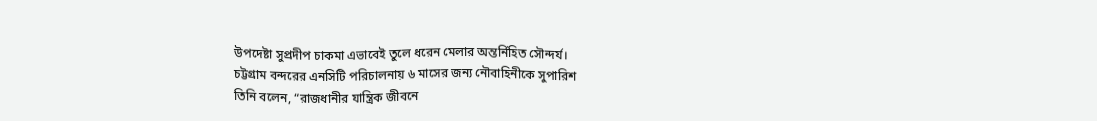উপদেষ্টা সুপ্রদীপ চাকমা এভাবেই তুলে ধরেন মেলার অন্তর্নিহিত সৌন্দর্য।
চট্টগ্রাম বন্দরের এনসিটি পরিচালনায় ৬ মাসের জন্য নৌবাহিনীকে সুপারিশ
তিনি বলেন, “রাজধানীর যান্ত্রিক জীবনে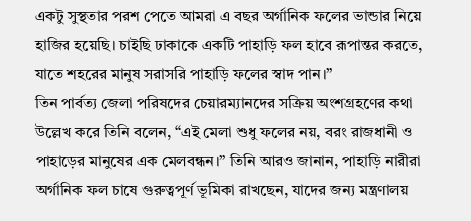একটু সুস্থতার পরশ পেতে আমরা এ বছর অর্গানিক ফলের ভান্ডার নিয়ে হাজির হয়েছি। চাইছি ঢাকাকে একটি পাহাড়ি ফল হাবে রূপান্তর করতে, যাতে শহরের মানুষ সরাসরি পাহাড়ি ফলের স্বাদ পান।”
তিন পার্বত্য জেলা পরিষদের চেয়ারম্যানদের সক্রিয় অংশগ্রহণের কথা উল্লেখ করে তিনি বলেন, “এই মেলা শুধু ফলের নয়, বরং রাজধানী ও পাহাড়ের মানুষের এক মেলবন্ধন।” তিনি আরও জানান, পাহাড়ি নারীরা অর্গানিক ফল চাষে গুরুত্বপূর্ণ ভূমিকা রাখছেন, যাদের জন্য মন্ত্রণালয়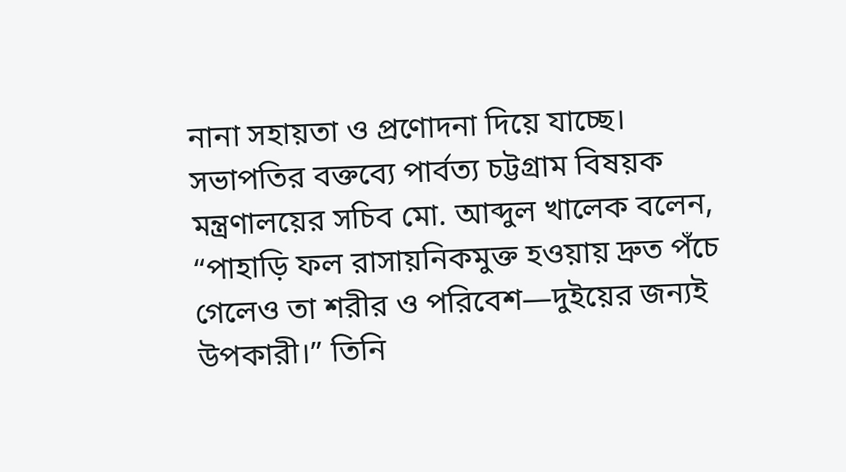নানা সহায়তা ও প্রণোদনা দিয়ে যাচ্ছে।
সভাপতির বক্তব্যে পার্বত্য চট্টগ্রাম বিষয়ক মন্ত্রণালয়ের সচিব মো. আব্দুল খালেক বলেন, “পাহাড়ি ফল রাসায়নিকমুক্ত হওয়ায় দ্রুত পঁচে গেলেও তা শরীর ও পরিবেশ—দুইয়ের জন্যই উপকারী।” তিনি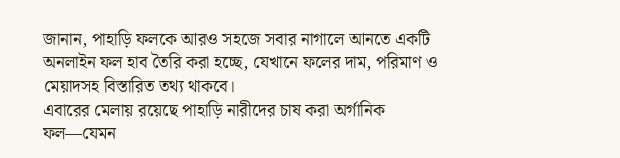জানান, পাহাড়ি ফলকে আরও সহজে সবার নাগালে আনতে একটি অনলাইন ফল হাব তৈরি করা হচ্ছে, যেখানে ফলের দাম, পরিমাণ ও মেয়াদসহ বিস্তারিত তথ্য থাকবে।
এবারের মেলায় রয়েছে পাহাড়ি নারীদের চাষ করা অর্গানিক ফল—যেমন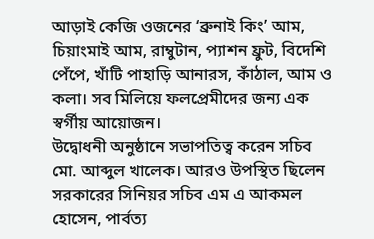আড়াই কেজি ওজনের ‘ব্রুনাই কিং’ আম, চিয়াংমাই আম, রাম্বুটান, প্যাশন ফ্রুট, বিদেশি পেঁপে, খাঁটি পাহাড়ি আনারস, কাঁঠাল, আম ও কলা। সব মিলিয়ে ফলপ্রেমীদের জন্য এক স্বর্গীয় আয়োজন।
উদ্বোধনী অনুষ্ঠানে সভাপতিত্ব করেন সচিব মো. আব্দুল খালেক। আরও উপস্থিত ছিলেন সরকারের সিনিয়র সচিব এম এ আকমল হোসেন, পার্বত্য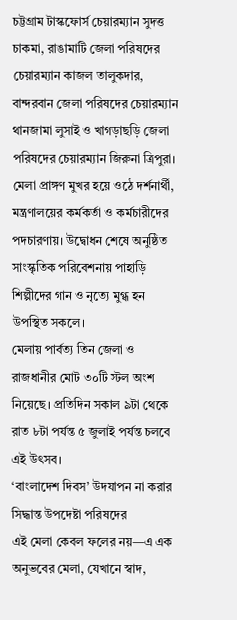চট্টগ্রাম টাস্কফোর্স চেয়ারম্যান সুদত্ত চাকমা, রাঙামাটি জেলা পরিষদের চেয়ারম্যান কাজল তালুকদার, বান্দরবান জেলা পরিষদের চেয়ারম্যান থানজামা লুসাই ও খাগড়াছড়ি জেলা পরিষদের চেয়ারম্যান জিরুনা ত্রিপুরা।
মেলা প্রাঙ্গণ মুখর হয়ে ওঠে দর্শনার্থী, মন্ত্রণালয়ের কর্মকর্তা ও কর্মচারীদের পদচারণায়। উদ্বোধন শেষে অনুষ্ঠিত সাংস্কৃতিক পরিবেশনায় পাহাড়ি শিল্পীদের গান ও নৃত্যে মুগ্ধ হন উপস্থিত সকলে।
মেলায় পার্বত্য তিন জেলা ও রাজধানীর মোট ৩০টি স্টল অংশ নিয়েছে। প্রতিদিন সকাল ৯টা থেকে রাত ৮টা পর্যন্ত ৫ জুলাই পর্যন্ত চলবে এই উৎসব।
‘বাংলাদেশ দিবস’ উদযাপন না করার সিদ্ধান্ত উপদেষ্টা পরিষদের
এই মেলা কেবল ফলের নয়—এ এক অনুভবের মেলা, যেখানে স্বাদ,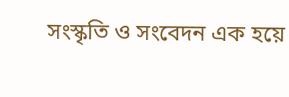সংস্কৃতি ও সংবেদন এক হয়ে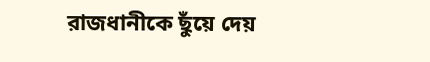রাজধানীকে ছুঁয়ে দেয়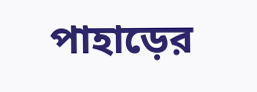পাহাড়ের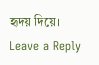হৃদয় দিয়ে।
Leave a Reply